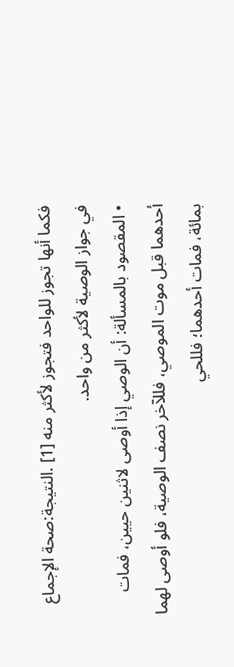فكما أنها تجوز للواحد فتجوز لأكثر منه [1] .النتيجة:صحة الإجماع في جواز الوصية لأكثر من واحد.
• المقصود بالمسألة: أن الوصي إذا أوصى لاثنين حيين، فمات أحدهما قبل موت الموصي، فللآخر نصف الوصية، فلو أوصى لهما بمائة، فمات أحدهما؛ فللحي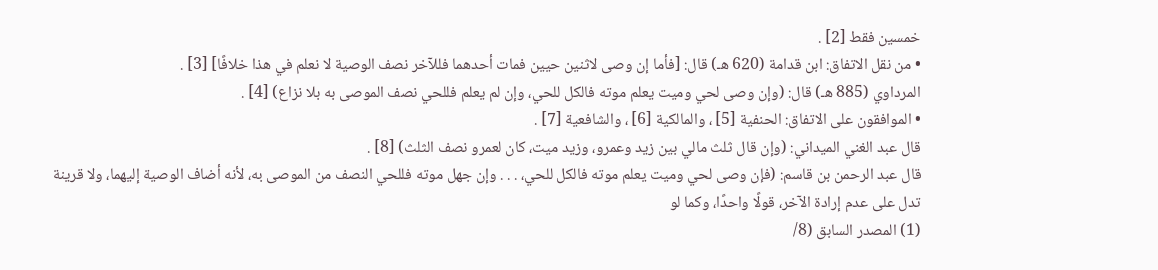خمسين فقط [2] .
• من نقل الاتفاق: ابن قدامة (620 هـ) قال: [فأما إن وصى لاثنين حيين فمات أحدهما فللآخر نصف الوصية لا نعلم في هذا خلافًا] [3] .
المرداوي (885 هـ) قال: (وإن وصى لحي وميت يعلم موته فالكل للحي، وإن لم يعلم فللحي نصف الموصى به بلا نزاع) [4] .
• الموافقون على الاتفاق: الحنفية [5] ، والمالكية [6] ، والشافعية [7] .
قال عبد الغني الميداني: (وإن قال ثلث مالي بين زيد وعمرو، وزيد ميت، كان لعمرو نصف الثلث) [8] .
قال عبد الرحمن بن قاسم: (فإن وصى لحي وميت يعلم موته فالكل للحي، . . . وإن جهل موته فللحي النصف من الموصى به، لأنه أضاف الوصية إليهما، ولا قرينة تدل على عدم إرادة الآخر، قولًا واحدًا، وكما لو
(1) المصدر السابق (8/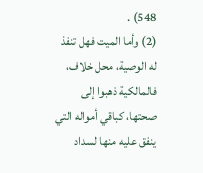548) .
(2) وأما الميت فهل تنفذ له الوصية، محل خلاف، فالمالكية ذهبوا إلى صحتها، كباقي أمواله التي ينفق عليه منها لسداد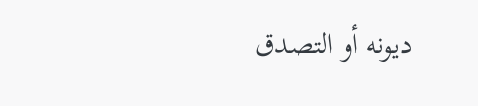ديونه أو التصدق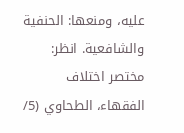عليه، ومنعها: الحنفية والشافعية. انظر: مختصر اختلاف الفقهاء، الطحاوي (5/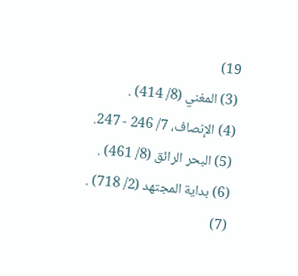19)
(3) المغني (8/ 414) .
(4) الإنصاف، 7/ 246 - 247.
(5) البحر الرائق (8/ 461) .
(6) بداية المجتهد (2/ 718) .
(7)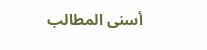أسنى المطالب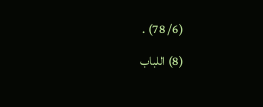(6/ 78) .
(8) اللباب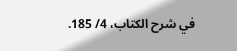في شرح الكتاب، 4/ 185.